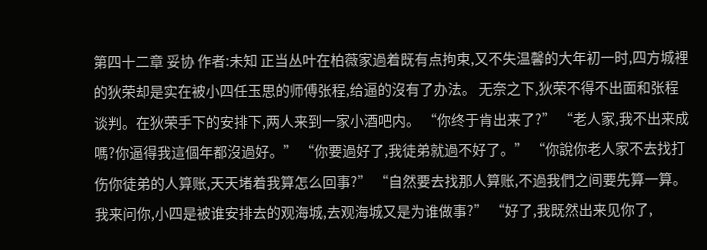第四十二章 妥协 作者:未知 正当丛叶在柏薇家過着既有点拘束,又不失温馨的大年初一时,四方城裡的狄荣却是实在被小四任玉思的师傅张程,给逼的沒有了办法。 无奈之下,狄荣不得不出面和张程谈判。在狄荣手下的安排下,两人来到一家小酒吧内。 “你终于肯出来了?” “老人家,我不出来成嗎?你逼得我這個年都沒過好。” “你要過好了,我徒弟就過不好了。” “你說你老人家不去找打伤你徒弟的人算账,天天堵着我算怎么回事?” “自然要去找那人算账,不過我們之间要先算一算。我来问你,小四是被谁安排去的观海城,去观海城又是为谁做事?” “好了,我既然出来见你了,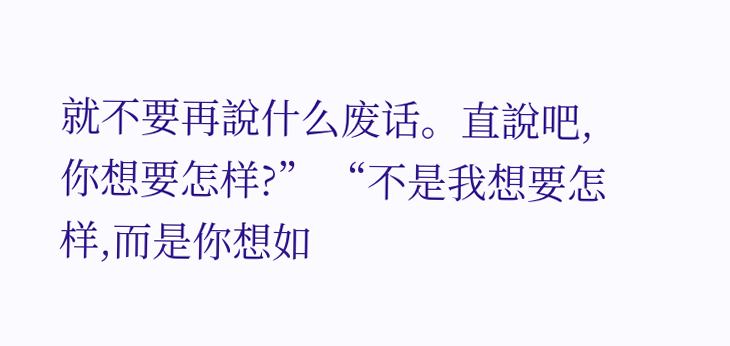就不要再說什么废话。直說吧,你想要怎样?” “不是我想要怎样,而是你想如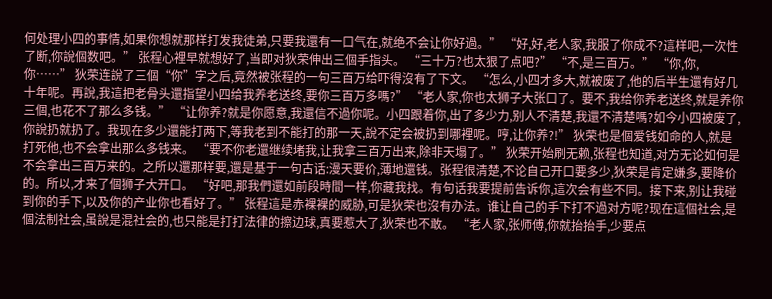何处理小四的事情,如果你想就那样打发我徒弟,只要我還有一口气在,就绝不会让你好過。” “好,好,老人家,我服了你成不?這样吧,一次性了断,你說個数吧。” 张程心裡早就想好了,当即对狄荣伸出三個手指头。 “三十万?也太狠了点吧?” “不,是三百万。” “你,你,你……” 狄荣连說了三個“你”字之后,竟然被张程的一句三百万给吓得沒有了下文。 “怎么,小四才多大,就被废了,他的后半生還有好几十年呢。再說,我這把老骨头還指望小四给我养老送终,要你三百万多嗎?” “老人家,你也太狮子大张口了。要不,我给你养老送终,就是养你三個,也花不了那么多钱。” “让你养?就是你愿意,我還信不過你呢。小四跟着你,出了多少力,别人不清楚,我還不清楚嗎?如今小四被废了,你說扔就扔了。我现在多少還能打两下,等我老到不能打的那一天,說不定会被扔到哪裡呢。哼,让你养?!” 狄荣也是個爱钱如命的人,就是打死他,也不会拿出那么多钱来。 “要不你老還继续堵我,让我拿三百万出来,除非天塌了。” 狄荣开始刷无赖,张程也知道,对方无论如何是不会拿出三百万来的。之所以還那样要,還是基于一句古话:漫天要价,薄地還钱。张程很清楚,不论自己开口要多少,狄荣是肯定嫌多,要降价的。所以,才来了個狮子大开口。 “好吧,那我們還如前段時間一样,你藏我找。有句话我要提前告诉你,這次会有些不同。接下来,别让我碰到你的手下,以及你的产业你也看好了。” 张程這是赤裸裸的威胁,可是狄荣也沒有办法。谁让自己的手下打不過对方呢?现在這個社会,是個法制社会,虽說是混社会的,也只能是打打法律的擦边球,真要惹大了,狄荣也不敢。 “老人家,张师傅,你就抬抬手,少要点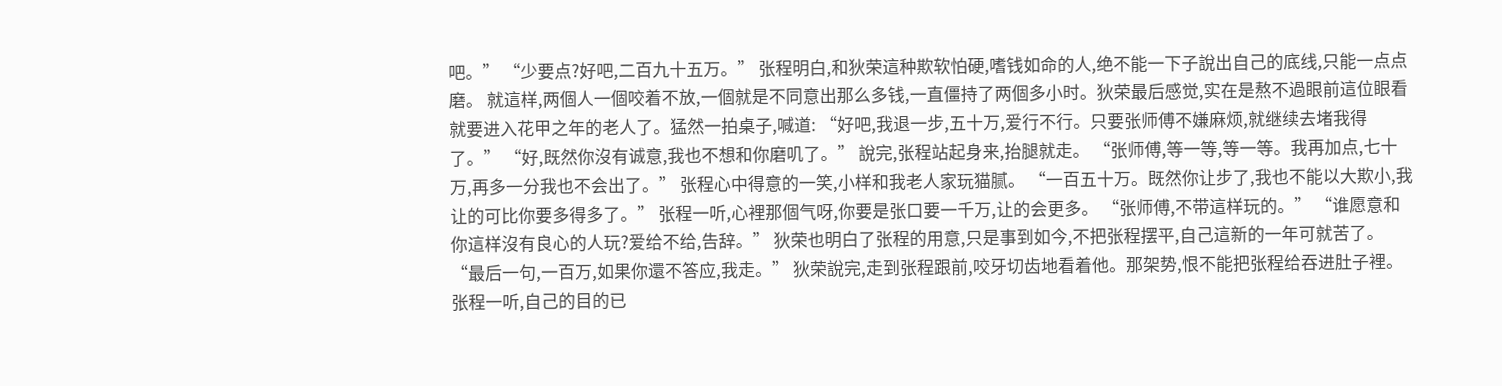吧。” “少要点?好吧,二百九十五万。” 张程明白,和狄荣這种欺软怕硬,嗜钱如命的人,绝不能一下子說出自己的底线,只能一点点磨。 就這样,两個人一個咬着不放,一個就是不同意出那么多钱,一直僵持了两個多小时。狄荣最后感觉,实在是熬不過眼前這位眼看就要进入花甲之年的老人了。猛然一拍桌子,喊道: “好吧,我退一步,五十万,爱行不行。只要张师傅不嫌麻烦,就继续去堵我得了。” “好,既然你沒有诚意,我也不想和你磨叽了。” 說完,张程站起身来,抬腿就走。 “张师傅,等一等,等一等。我再加点,七十万,再多一分我也不会出了。” 张程心中得意的一笑,小样和我老人家玩猫腻。 “一百五十万。既然你让步了,我也不能以大欺小,我让的可比你要多得多了。” 张程一听,心裡那個气呀,你要是张口要一千万,让的会更多。 “张师傅,不带這样玩的。” “谁愿意和你這样沒有良心的人玩?爱给不给,告辞。” 狄荣也明白了张程的用意,只是事到如今,不把张程摆平,自己這新的一年可就苦了。 “最后一句,一百万,如果你還不答应,我走。” 狄荣說完,走到张程跟前,咬牙切齿地看着他。那架势,恨不能把张程给吞进肚子裡。 张程一听,自己的目的已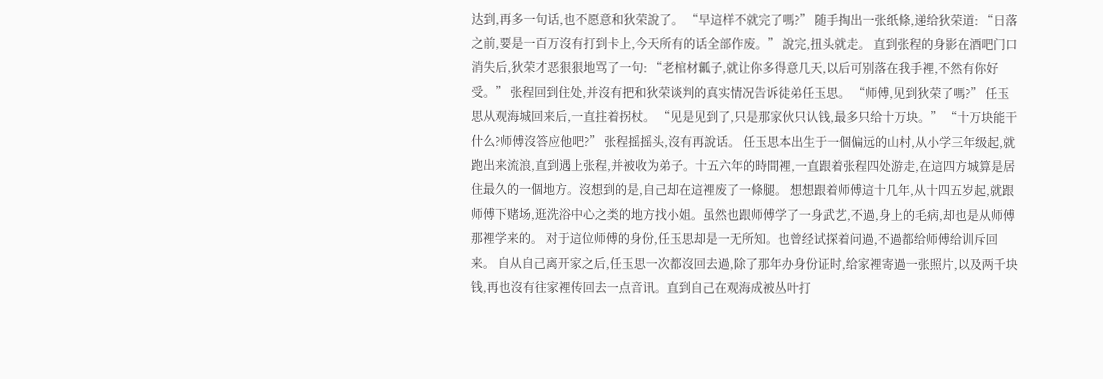达到,再多一句话,也不愿意和狄荣說了。 “早這样不就完了嗎?” 随手掏出一张纸條,递给狄荣道: “日落之前,要是一百万沒有打到卡上,今天所有的话全部作废。” 說完,扭头就走。 直到张程的身影在酒吧门口消失后,狄荣才恶狠狠地骂了一句: “老棺材瓤子,就让你多得意几天,以后可别落在我手裡,不然有你好受。” 张程回到住处,并沒有把和狄荣谈判的真实情况告诉徒弟任玉思。 “师傅,见到狄荣了嗎?” 任玉思从观海城回来后,一直拄着拐杖。 “见是见到了,只是那家伙只认钱,最多只给十万块。” “十万块能干什么?师傅沒答应他吧?” 张程摇摇头,沒有再說话。 任玉思本出生于一個偏远的山村,从小学三年级起,就跑出来流浪,直到遇上张程,并被收为弟子。十五六年的時間裡,一直跟着张程四处游走,在這四方城算是居住最久的一個地方。沒想到的是,自己却在這裡废了一條腿。 想想跟着师傅這十几年,从十四五岁起,就跟师傅下赌场,逛洗浴中心之类的地方找小姐。虽然也跟师傅学了一身武艺,不過,身上的毛病,却也是从师傅那裡学来的。 对于這位师傅的身份,任玉思却是一无所知。也曾经试探着问過,不過都给师傅给训斥回来。 自从自己离开家之后,任玉思一次都沒回去過,除了那年办身份证时,给家裡寄過一张照片,以及两千块钱,再也沒有往家裡传回去一点音讯。直到自己在观海成被丛叶打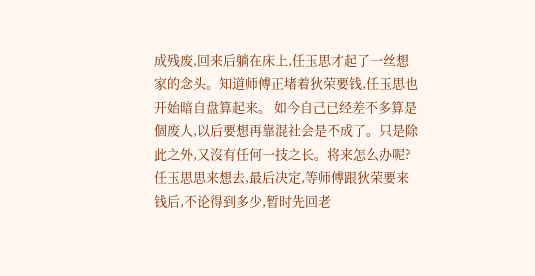成残废,回来后躺在床上,任玉思才起了一丝想家的念头。知道师傅正堵着狄荣要钱,任玉思也开始暗自盘算起来。 如今自己已经差不多算是個废人,以后要想再靠混社会是不成了。只是除此之外,又沒有任何一技之长。将来怎么办呢?任玉思思来想去,最后决定,等师傅跟狄荣要来钱后,不论得到多少,暂时先回老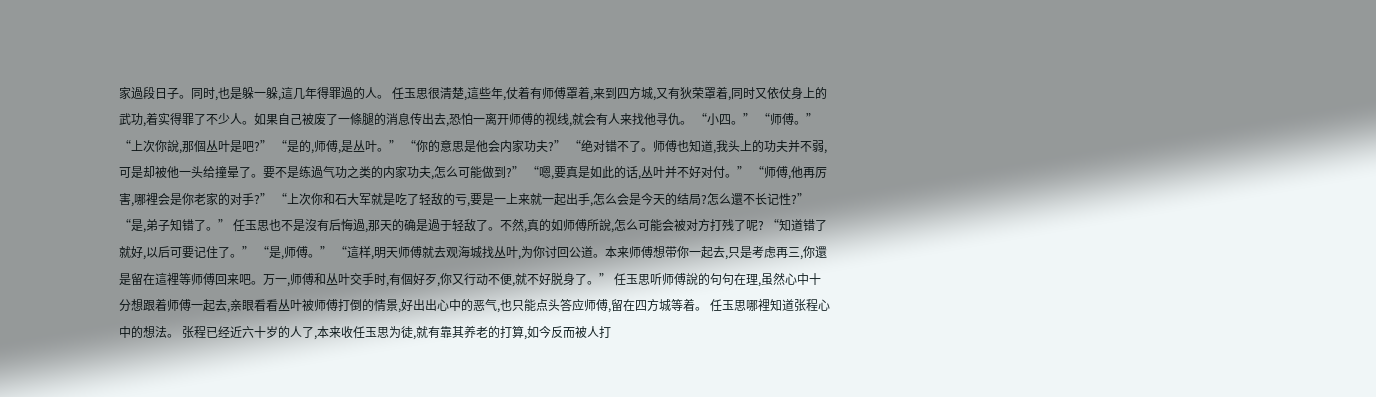家過段日子。同时,也是躲一躲,這几年得罪過的人。 任玉思很清楚,這些年,仗着有师傅罩着,来到四方城,又有狄荣罩着,同时又依仗身上的武功,着实得罪了不少人。如果自己被废了一條腿的消息传出去,恐怕一离开师傅的视线,就会有人来找他寻仇。 “小四。” “师傅。” “上次你說,那個丛叶是吧?” “是的,师傅,是丛叶。” “你的意思是他会内家功夫?” “绝对错不了。师傅也知道,我头上的功夫并不弱,可是却被他一头给撞晕了。要不是练過气功之类的内家功夫,怎么可能做到?” “嗯,要真是如此的话,丛叶并不好对付。” “师傅,他再厉害,哪裡会是你老家的对手?” “上次你和石大军就是吃了轻敌的亏,要是一上来就一起出手,怎么会是今天的结局?怎么還不长记性?” “是,弟子知错了。” 任玉思也不是沒有后悔過,那天的确是過于轻敌了。不然,真的如师傅所說,怎么可能会被对方打残了呢? “知道错了就好,以后可要记住了。” “是,师傅。” “這样,明天师傅就去观海城找丛叶,为你讨回公道。本来师傅想带你一起去,只是考虑再三,你還是留在這裡等师傅回来吧。万一,师傅和丛叶交手时,有個好歹,你又行动不便,就不好脱身了。” 任玉思听师傅說的句句在理,虽然心中十分想跟着师傅一起去,亲眼看看丛叶被师傅打倒的情景,好出出心中的恶气,也只能点头答应师傅,留在四方城等着。 任玉思哪裡知道张程心中的想法。 张程已经近六十岁的人了,本来收任玉思为徒,就有靠其养老的打算,如今反而被人打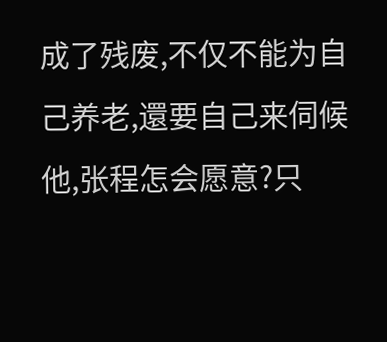成了残废,不仅不能为自己养老,還要自己来伺候他,张程怎会愿意?只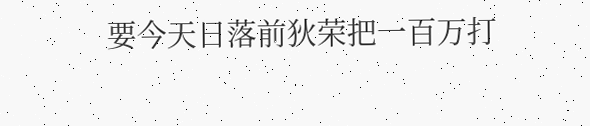要今天日落前狄荣把一百万打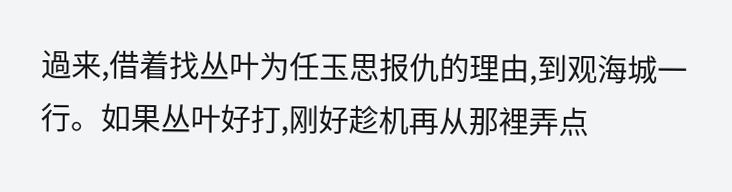過来,借着找丛叶为任玉思报仇的理由,到观海城一行。如果丛叶好打,刚好趁机再从那裡弄点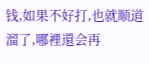钱,如果不好打,也就顺道溜了,哪裡還会再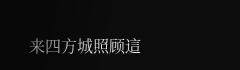来四方城照顾這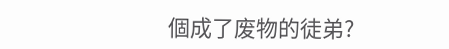個成了废物的徒弟?